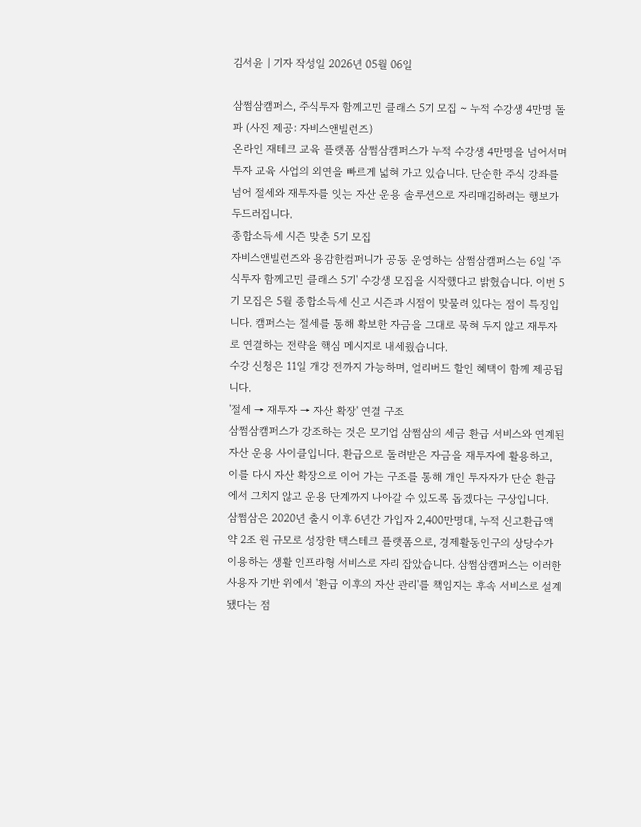김서윤 | 기자 작성일 2026년 05월 06일

삼쩜삼캠퍼스, 주식투자 함께고민 클래스 5기 모집 ~ 누적 수강생 4만명 돌파 (사진 제공: 자비스앤빌런즈)
온라인 재테크 교육 플랫폼 삼쩜삼캠퍼스가 누적 수강생 4만명을 넘어서며 투자 교육 사업의 외연을 빠르게 넓혀 가고 있습니다. 단순한 주식 강좌를 넘어 절세와 재투자를 잇는 자산 운용 솔루션으로 자리매김하려는 행보가 두드러집니다.
종합소득세 시즌 맞춘 5기 모집
자비스앤빌런즈와 용감한컴퍼니가 공동 운영하는 삼쩜삼캠퍼스는 6일 '주식투자 함께고민 클래스 5기' 수강생 모집을 시작했다고 밝혔습니다. 이번 5기 모집은 5월 종합소득세 신고 시즌과 시점이 맞물려 있다는 점이 특징입니다. 캠퍼스는 절세를 통해 확보한 자금을 그대로 묵혀 두지 않고 재투자로 연결하는 전략을 핵심 메시지로 내세웠습니다.
수강 신청은 11일 개강 전까지 가능하며, 얼리버드 할인 혜택이 함께 제공됩니다.
'절세 → 재투자 → 자산 확장' 연결 구조
삼쩜삼캠퍼스가 강조하는 것은 모기업 삼쩜삼의 세금 환급 서비스와 연계된 자산 운용 사이클입니다. 환급으로 돌려받은 자금을 재투자에 활용하고, 이를 다시 자산 확장으로 이어 가는 구조를 통해 개인 투자자가 단순 환급에서 그치지 않고 운용 단계까지 나아갈 수 있도록 돕겠다는 구상입니다.
삼쩜삼은 2020년 출시 이후 6년간 가입자 2,400만명대, 누적 신고환급액 약 2조 원 규모로 성장한 택스테크 플랫폼으로, 경제활동인구의 상당수가 이용하는 생활 인프라형 서비스로 자리 잡았습니다. 삼쩜삼캠퍼스는 이러한 사용자 기반 위에서 '환급 이후의 자산 관리'를 책임지는 후속 서비스로 설계됐다는 점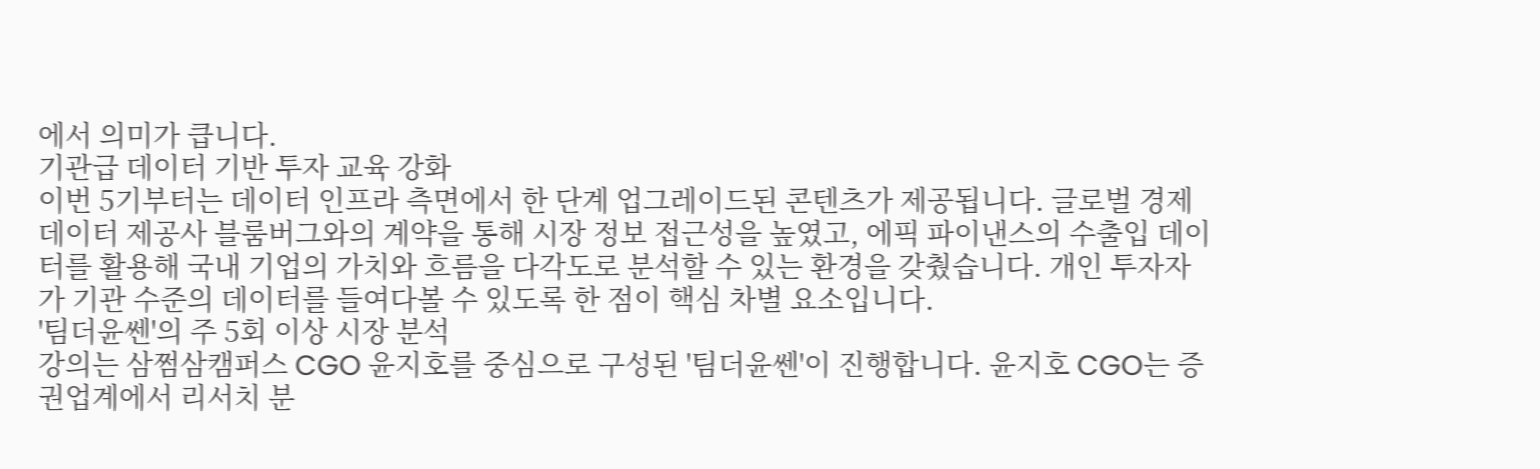에서 의미가 큽니다.
기관급 데이터 기반 투자 교육 강화
이번 5기부터는 데이터 인프라 측면에서 한 단계 업그레이드된 콘텐츠가 제공됩니다. 글로벌 경제 데이터 제공사 블룸버그와의 계약을 통해 시장 정보 접근성을 높였고, 에픽 파이낸스의 수출입 데이터를 활용해 국내 기업의 가치와 흐름을 다각도로 분석할 수 있는 환경을 갖췄습니다. 개인 투자자가 기관 수준의 데이터를 들여다볼 수 있도록 한 점이 핵심 차별 요소입니다.
'팀더윤쎈'의 주 5회 이상 시장 분석
강의는 삼쩜삼캠퍼스 CGO 윤지호를 중심으로 구성된 '팀더윤쎈'이 진행합니다. 윤지호 CGO는 증권업계에서 리서치 분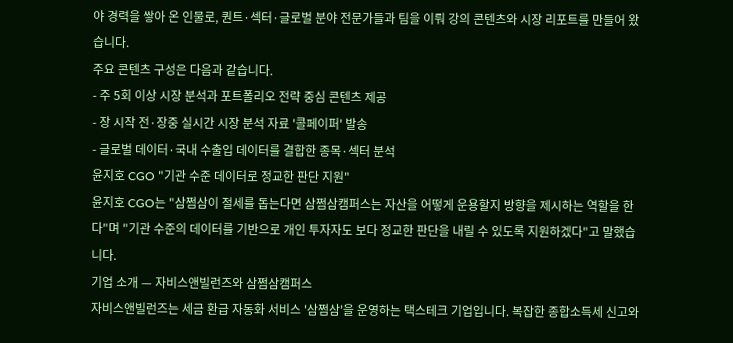야 경력을 쌓아 온 인물로, 퀀트·섹터·글로벌 분야 전문가들과 팀을 이뤄 강의 콘텐츠와 시장 리포트를 만들어 왔습니다.
주요 콘텐츠 구성은 다음과 같습니다.
- 주 5회 이상 시장 분석과 포트폴리오 전략 중심 콘텐츠 제공
- 장 시작 전·장중 실시간 시장 분석 자료 '콜페이퍼' 발송
- 글로벌 데이터·국내 수출입 데이터를 결합한 종목·섹터 분석
윤지호 CGO "기관 수준 데이터로 정교한 판단 지원"
윤지호 CGO는 "삼쩜삼이 절세를 돕는다면 삼쩜삼캠퍼스는 자산을 어떻게 운용할지 방향을 제시하는 역할을 한다"며 "기관 수준의 데이터를 기반으로 개인 투자자도 보다 정교한 판단을 내릴 수 있도록 지원하겠다"고 말했습니다.
기업 소개 — 자비스앤빌런즈와 삼쩜삼캠퍼스
자비스앤빌런즈는 세금 환급 자동화 서비스 '삼쩜삼'을 운영하는 택스테크 기업입니다. 복잡한 종합소득세 신고와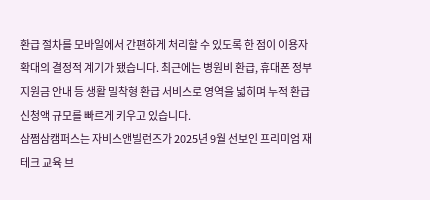환급 절차를 모바일에서 간편하게 처리할 수 있도록 한 점이 이용자 확대의 결정적 계기가 됐습니다. 최근에는 병원비 환급, 휴대폰 정부 지원금 안내 등 생활 밀착형 환급 서비스로 영역을 넓히며 누적 환급신청액 규모를 빠르게 키우고 있습니다.
삼쩜삼캠퍼스는 자비스앤빌런즈가 2025년 9월 선보인 프리미엄 재테크 교육 브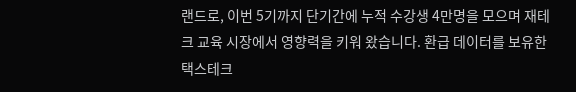랜드로, 이번 5기까지 단기간에 누적 수강생 4만명을 모으며 재테크 교육 시장에서 영향력을 키워 왔습니다. 환급 데이터를 보유한 택스테크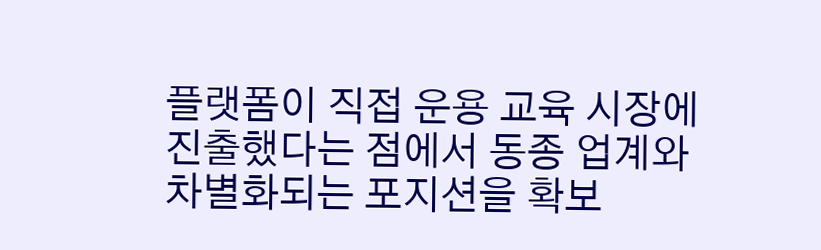플랫폼이 직접 운용 교육 시장에 진출했다는 점에서 동종 업계와 차별화되는 포지션을 확보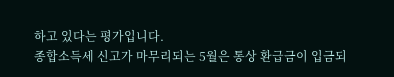하고 있다는 평가입니다.
종합소득세 신고가 마무리되는 5월은 통상 환급금이 입금되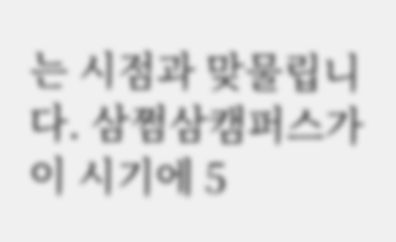는 시점과 맞물립니다. 삼쩜삼캠퍼스가 이 시기에 5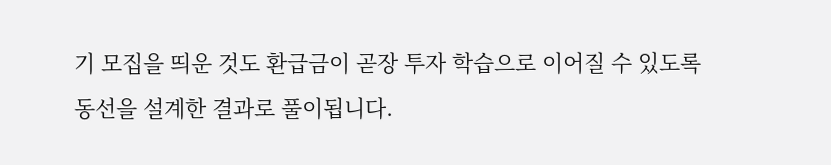기 모집을 띄운 것도 환급금이 곧장 투자 학습으로 이어질 수 있도록 동선을 설계한 결과로 풀이됩니다.